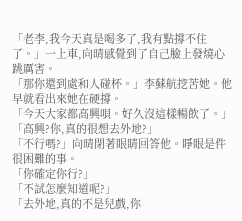「老李,我今天真是喝多了,我有點撐不住了。」一上車,向晴感覺到了自己臉上發燒心跳厲害。
「那你還到處和人碰杯。」李蘇航挖苦她。他早就看出來她在硬撐。
「今天大家都高興唄。好久沒這樣暢飲了。」
「高興?你,真的很想去外地?」
「不行嗎?」向晴閉著眼睛回答他。睜眼是件很困難的事。
「你確定你行?」
「不試怎麼知道呢?」
「去外地,真的不是兒戲,你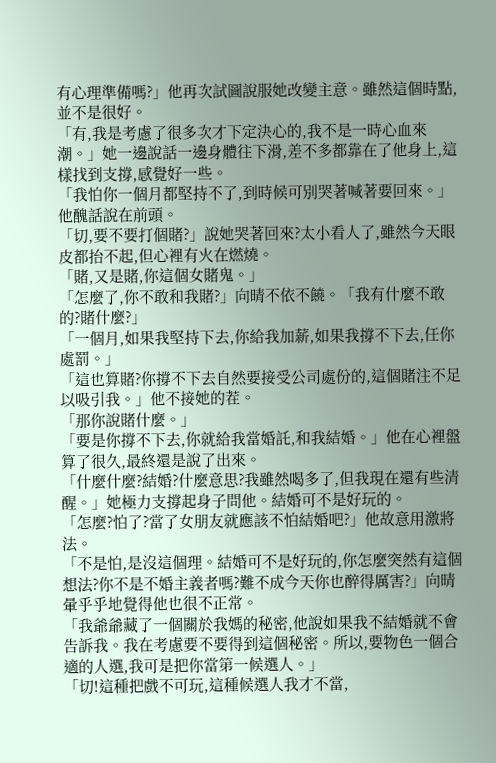有心理準備嗎?」他再次試圖說服她改變主意。雖然這個時點,並不是很好。
「有,我是考慮了很多次才下定決心的,我不是一時心血來潮。」她一邊說話一邊身體往下滑,差不多都靠在了他身上,這樣找到支撐,感覺好一些。
「我怕你一個月都堅持不了,到時候可別哭著喊著要回來。」他醜話說在前頭。
「切,要不要打個賭?」說她哭著回來?太小看人了,雖然今天眼皮都抬不起,但心裡有火在燃燒。
「賭,又是賭,你這個女賭鬼。」
「怎麼了,你不敢和我賭?」向晴不依不饒。「我有什麼不敢的?賭什麼?」
「一個月,如果我堅持下去,你給我加薪,如果我撐不下去,任你處罰。」
「這也算賭?你撐不下去自然要接受公司處份的,這個賭注不足以吸引我。」他不接她的茬。
「那你說賭什麼。」
「要是你撐不下去,你就給我當婚託,和我結婚。」他在心裡盤算了很久,最終還是說了出來。
「什麼什麼?結婚?什麼意思?我雖然喝多了,但我現在還有些清醒。」她極力支撐起身子問他。結婚可不是好玩的。
「怎麼?怕了?當了女朋友就應該不怕結婚吧?」他故意用激將法。
「不是怕,是沒這個理。結婚可不是好玩的,你怎麼突然有這個想法?你不是不婚主義者嗎?難不成今天你也醉得厲害?」向晴暈乎乎地覺得他也很不正常。
「我爺爺藏了一個關於我媽的秘密,他說如果我不結婚就不會告訴我。我在考慮要不要得到這個秘密。所以,要物色一個合適的人選,我可是把你當第一候選人。」
「切!這種把戲不可玩,這種候選人我才不當,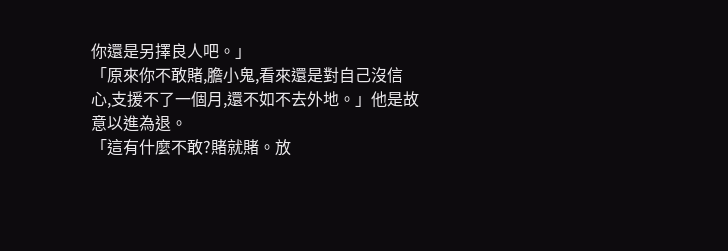你還是另擇良人吧。」
「原來你不敢賭,膽小鬼,看來還是對自己沒信心,支援不了一個月,還不如不去外地。」他是故意以進為退。
「這有什麼不敢?賭就賭。放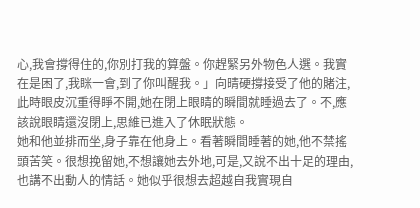心,我會撐得住的,你別打我的算盤。你趕緊另外物色人選。我實在是困了,我眯一會,到了你叫醒我。」向晴硬撐接受了他的賭注,此時眼皮沉重得睜不開,她在閉上眼睛的瞬間就睡過去了。不,應該說眼睛還沒閉上,思維已進入了休眠狀態。
她和他並排而坐,身子靠在他身上。看著瞬間睡著的她,他不禁搖頭苦笑。很想挽留她,不想讓她去外地,可是,又說不出十足的理由,也講不出動人的情話。她似乎很想去超越自我實現自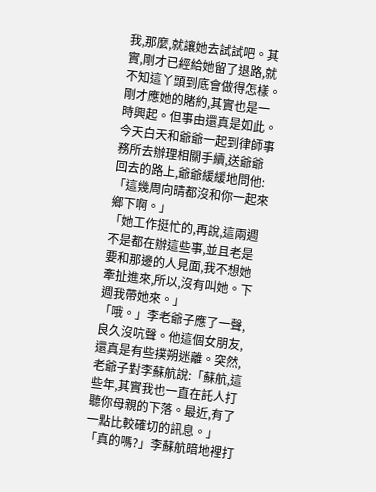我,那麼,就讓她去試試吧。其實,剛才已經給她留了退路,就不知這丫頭到底會做得怎樣。
剛才應她的賭約,其實也是一時興起。但事由還真是如此。今天白天和爺爺一起到律師事務所去辦理相關手續,送爺爺回去的路上,爺爺緩緩地問他:「這幾周向晴都沒和你一起來鄉下啊。」
「她工作挺忙的,再說,這兩週不是都在辦這些事,並且老是要和那邊的人見面,我不想她牽扯進來,所以,沒有叫她。下週我帶她來。」
「哦。」李老爺子應了一聲,良久沒吭聲。他這個女朋友,還真是有些撲朔迷離。突然,老爺子對李蘇航說:「蘇航,這些年,其實我也一直在託人打聽你母親的下落。最近,有了一點比較確切的訊息。」
「真的嗎?」李蘇航暗地裡打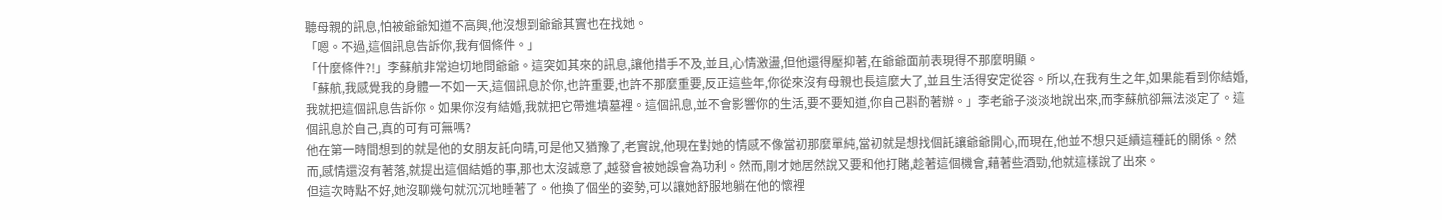聽母親的訊息,怕被爺爺知道不高興,他沒想到爺爺其實也在找她。
「嗯。不過,這個訊息告訴你,我有個條件。」
「什麼條件?!」李蘇航非常迫切地問爺爺。這突如其來的訊息,讓他措手不及,並且,心情激盪,但他還得壓抑著,在爺爺面前表現得不那麼明顯。
「蘇航,我感覺我的身體一不如一天,這個訊息於你,也許重要,也許不那麼重要,反正這些年,你從來沒有母親也長這麼大了,並且生活得安定從容。所以,在我有生之年,如果能看到你結婚,我就把這個訊息告訴你。如果你沒有結婚,我就把它帶進墳墓裡。這個訊息,並不會影響你的生活,要不要知道,你自己斟酌著辦。」李老爺子淡淡地說出來,而李蘇航卻無法淡定了。這個訊息於自己,真的可有可無嗎?
他在第一時間想到的就是他的女朋友託向晴,可是他又猶豫了,老實說,他現在對她的情感不像當初那麼單純,當初就是想找個託讓爺爺開心,而現在,他並不想只延續這種託的關係。然而,感情還沒有著落,就提出這個結婚的事,那也太沒誠意了,越發會被她誤會為功利。然而,剛才她居然說又要和他打賭,趁著這個機會,藉著些酒勁,他就這樣說了出來。
但這次時點不好,她沒聊幾句就沉沉地睡著了。他換了個坐的姿勢,可以讓她舒服地躺在他的懷裡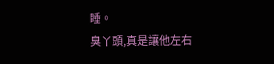睡。
臭丫頭,真是讓他左右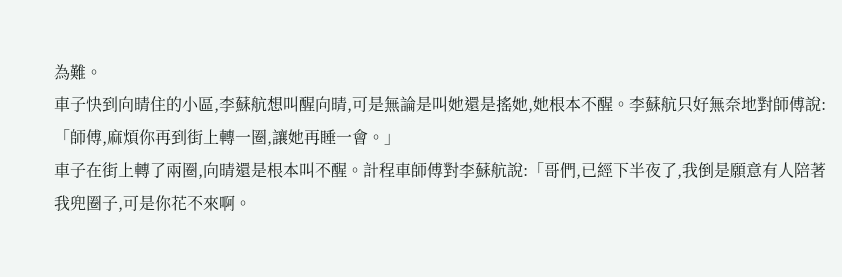為難。
車子快到向晴住的小區,李蘇航想叫醒向晴,可是無論是叫她還是搖她,她根本不醒。李蘇航只好無奈地對師傅說:「師傅,麻煩你再到街上轉一圈,讓她再睡一會。」
車子在街上轉了兩圈,向晴還是根本叫不醒。計程車師傅對李蘇航說:「哥們,已經下半夜了,我倒是願意有人陪著我兜圈子,可是你花不來啊。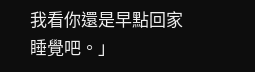我看你還是早點回家睡覺吧。」